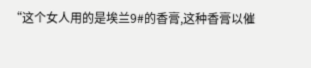“这个女人用的是埃兰9#的香膏,这种香膏以催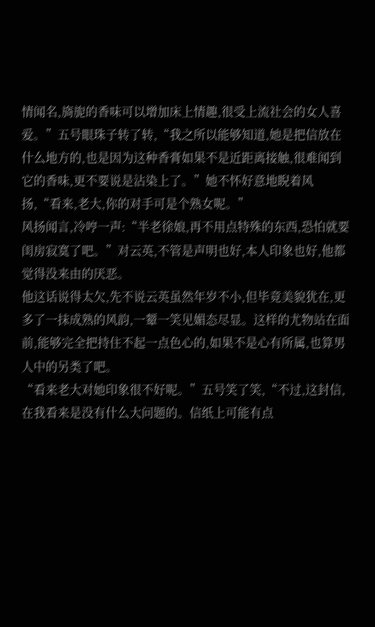情闻名,旖旎的香味可以增加床上情趣,很受上流社会的女人喜爱。”五号眼珠子转了转,“我之所以能够知道,她是把信放在什么地方的,也是因为这种香膏如果不是近距离接触,很难闻到它的香味,更不要说是沾染上了。”她不怀好意地睨着风扬,“看来,老大,你的对手可是个熟女呢。”
风扬闻言,冷哼一声:“半老徐娘,再不用点特殊的东西,恐怕就要闺房寂寞了吧。”对云英,不管是声明也好,本人印象也好,他都觉得没来由的厌恶。
他这话说得太欠,先不说云英虽然年岁不小,但毕竟美貌犹在,更多了一抹成熟的风韵,一颦一笑见媚态尽显。这样的尤物站在面前,能够完全把持住不起一点色心的,如果不是心有所属,也算男人中的另类了吧。
“看来老大对她印象很不好呢。”五号笑了笑,“不过,这封信,在我看来是没有什么大问题的。信纸上可能有点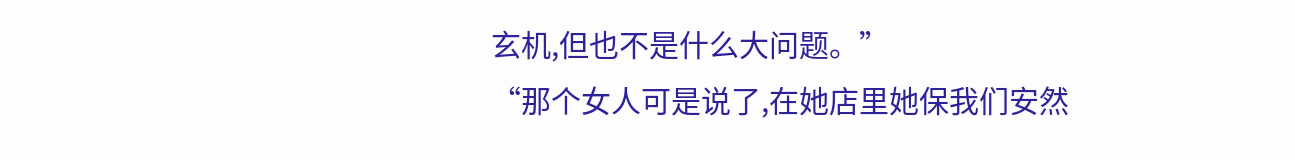玄机,但也不是什么大问题。”
“那个女人可是说了,在她店里她保我们安然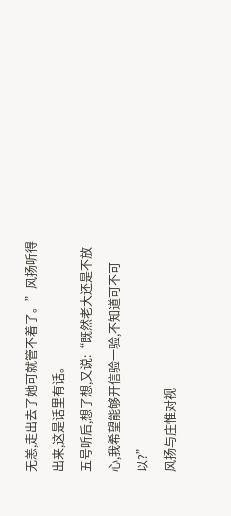无恙,走出去了她可就管不着了。”风扬听得出来,这是话里有话。
五号听后,想了想,又说:“既然老大还是不放心,我希望能够开信验一验,不知道可不可以?”
风扬与庄惟对视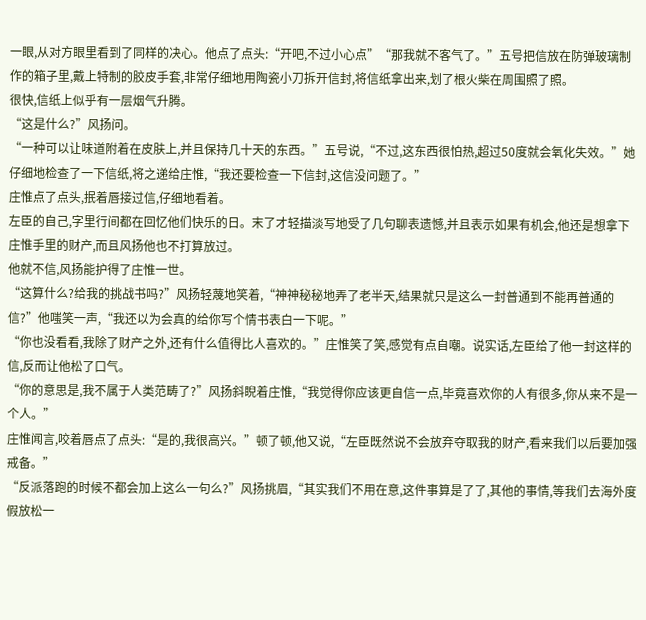一眼,从对方眼里看到了同样的决心。他点了点头:“开吧,不过小心点”“那我就不客气了。”五号把信放在防弹玻璃制作的箱子里,戴上特制的胶皮手套,非常仔细地用陶瓷小刀拆开信封,将信纸拿出来,划了根火柴在周围照了照。
很快,信纸上似乎有一层烟气升腾。
“这是什么?”风扬问。
“一种可以让味道附着在皮肤上,并且保持几十天的东西。”五号说,“不过,这东西很怕热,超过50度就会氧化失效。”她仔细地检查了一下信纸,将之递给庄惟,“我还要检查一下信封,这信没问题了。”
庄惟点了点头,抿着唇接过信,仔细地看着。
左臣的自己,字里行间都在回忆他们快乐的日。末了才轻描淡写地受了几句聊表遗憾,并且表示如果有机会,他还是想拿下庄惟手里的财产,而且风扬他也不打算放过。
他就不信,风扬能护得了庄惟一世。
“这算什么?给我的挑战书吗?”风扬轻蔑地笑着,“神神秘秘地弄了老半天,结果就只是这么一封普通到不能再普通的信?”他嗤笑一声,“我还以为会真的给你写个情书表白一下呢。”
“你也没看看,我除了财产之外,还有什么值得比人喜欢的。”庄惟笑了笑,感觉有点自嘲。说实话,左臣给了他一封这样的信,反而让他松了口气。
“你的意思是,我不属于人类范畴了?”风扬斜睨着庄惟,“我觉得你应该更自信一点,毕竟喜欢你的人有很多,你从来不是一个人。”
庄惟闻言,咬着唇点了点头:“是的,我很高兴。”顿了顿,他又说,“左臣既然说不会放弃夺取我的财产,看来我们以后要加强戒备。”
“反派落跑的时候不都会加上这么一句么?”风扬挑眉,“其实我们不用在意,这件事算是了了,其他的事情,等我们去海外度假放松一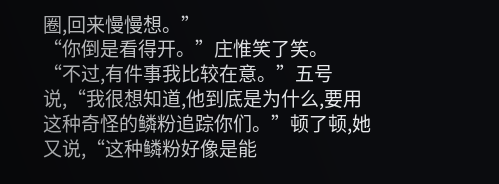圈,回来慢慢想。”
“你倒是看得开。”庄惟笑了笑。
“不过,有件事我比较在意。”五号说,“我很想知道,他到底是为什么,要用这种奇怪的鳞粉追踪你们。”顿了顿,她又说,“这种鳞粉好像是能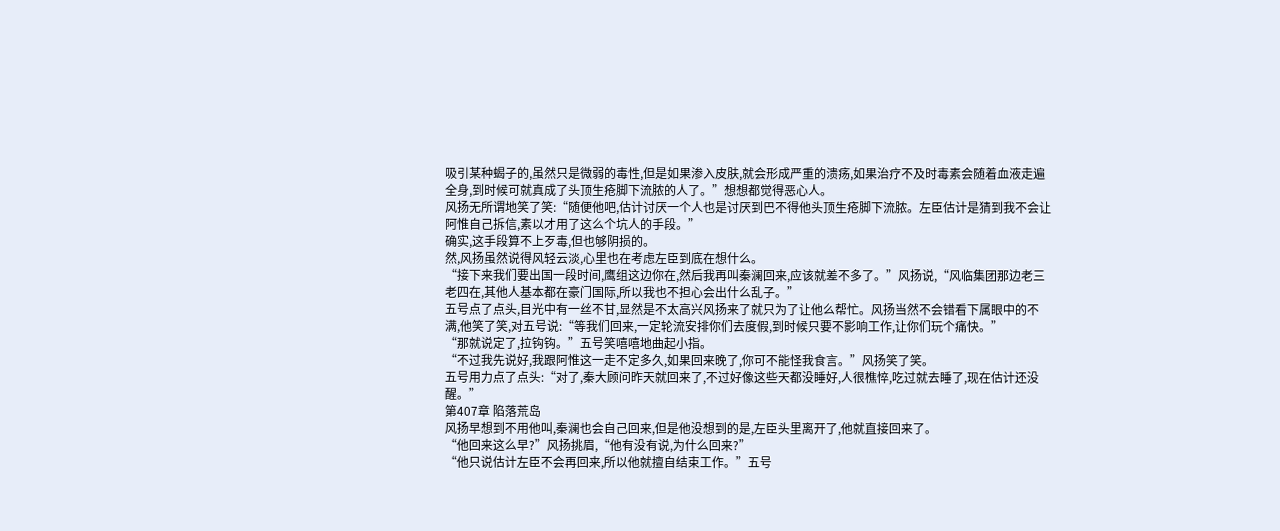吸引某种蝎子的,虽然只是微弱的毒性,但是如果渗入皮肤,就会形成严重的溃疡,如果治疗不及时毒素会随着血液走遍全身,到时候可就真成了头顶生疮脚下流脓的人了。”想想都觉得恶心人。
风扬无所谓地笑了笑:“随便他吧,估计讨厌一个人也是讨厌到巴不得他头顶生疮脚下流脓。左臣估计是猜到我不会让阿惟自己拆信,素以才用了这么个坑人的手段。”
确实,这手段算不上歹毒,但也够阴损的。
然,风扬虽然说得风轻云淡,心里也在考虑左臣到底在想什么。
“接下来我们要出国一段时间,鹰组这边你在,然后我再叫秦澜回来,应该就差不多了。”风扬说,“风临集团那边老三老四在,其他人基本都在豪门国际,所以我也不担心会出什么乱子。”
五号点了点头,目光中有一丝不甘,显然是不太高兴风扬来了就只为了让他么帮忙。风扬当然不会错看下属眼中的不满,他笑了笑,对五号说:“等我们回来,一定轮流安排你们去度假,到时候只要不影响工作,让你们玩个痛快。”
“那就说定了,拉钩钩。”五号笑嘻嘻地曲起小指。
“不过我先说好,我跟阿惟这一走不定多久,如果回来晚了,你可不能怪我食言。”风扬笑了笑。
五号用力点了点头:“对了,秦大顾问昨天就回来了,不过好像这些天都没睡好,人很樵悴,吃过就去睡了,现在估计还没醒。”
第407章 陷落荒岛
风扬早想到不用他叫,秦澜也会自己回来,但是他没想到的是,左臣头里离开了,他就直接回来了。
“他回来这么早?”风扬挑眉,“他有没有说,为什么回来?”
“他只说估计左臣不会再回来,所以他就擅自结束工作。”五号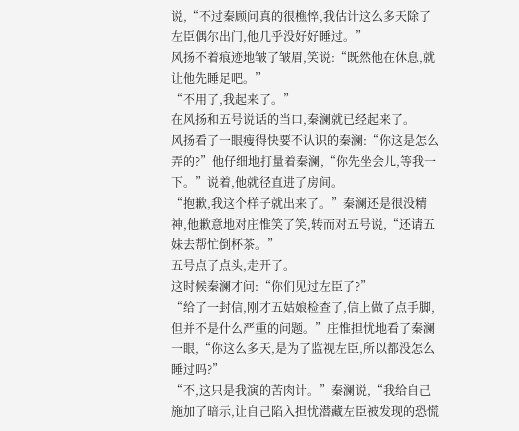说,“不过秦顾问真的很樵悴,我估计这么多天除了左臣偶尔出门,他几乎没好好睡过。”
风扬不着痕迹地皱了皱眉,笑说:“既然他在休息,就让他先睡足吧。”
“不用了,我起来了。”
在风扬和五号说话的当口,秦澜就已经起来了。
风扬看了一眼瘦得快要不认识的秦澜:“你这是怎么弄的?”他仔细地打量着秦澜,“你先坐会儿,等我一下。”说着,他就径直进了房间。
“抱歉,我这个样子就出来了。”秦澜还是很没精神,他歉意地对庄惟笑了笑,转而对五号说,“还请五妹去帮忙倒杯茶。”
五号点了点头,走开了。
这时候秦澜才问:“你们见过左臣了?”
“给了一封信,刚才五姑娘检查了,信上做了点手脚,但并不是什么严重的问题。”庄惟担忧地看了秦澜一眼,“你这么多天,是为了监视左臣,所以都没怎么睡过吗?”
“不,这只是我演的苦肉计。”秦澜说,“我给自己施加了暗示,让自己陷入担忧潜藏左臣被发现的恐慌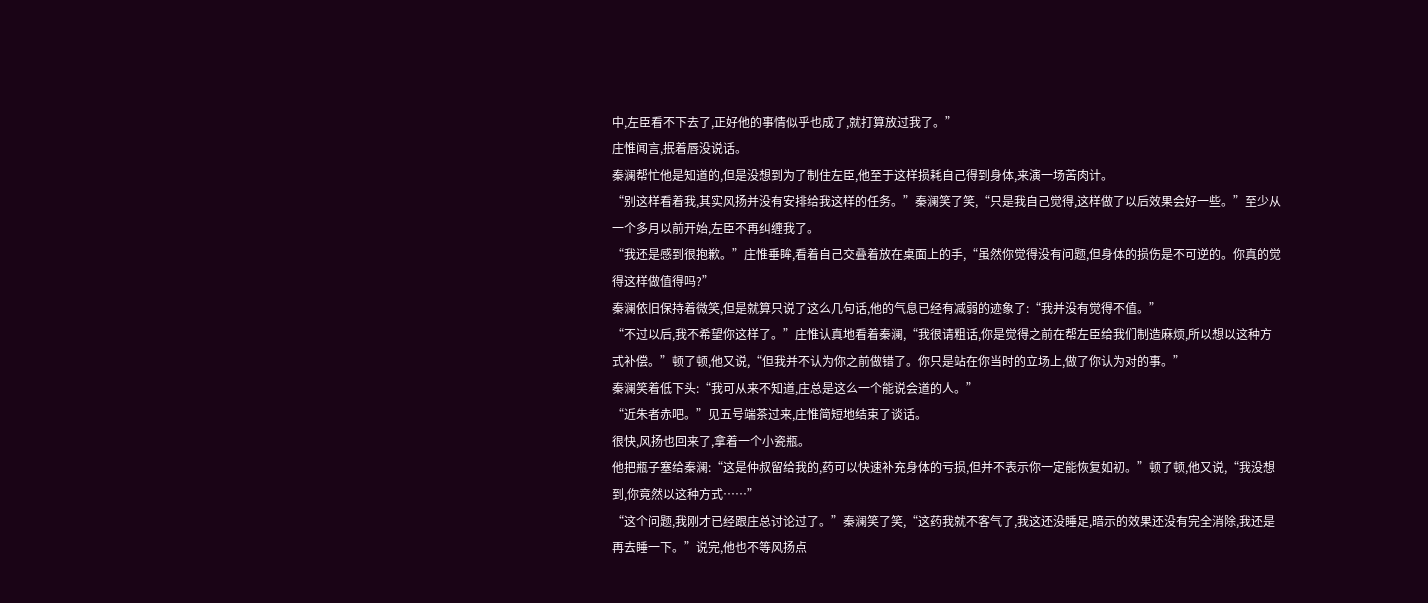中,左臣看不下去了,正好他的事情似乎也成了,就打算放过我了。”
庄惟闻言,抿着唇没说话。
秦澜帮忙他是知道的,但是没想到为了制住左臣,他至于这样损耗自己得到身体,来演一场苦肉计。
“别这样看着我,其实风扬并没有安排给我这样的任务。”秦澜笑了笑,“只是我自己觉得,这样做了以后效果会好一些。”至少从一个多月以前开始,左臣不再纠缠我了。
“我还是感到很抱歉。”庄惟垂眸,看着自己交叠着放在桌面上的手,“虽然你觉得没有问题,但身体的损伤是不可逆的。你真的觉得这样做值得吗?”
秦澜依旧保持着微笑,但是就算只说了这么几句话,他的气息已经有减弱的迹象了:“我并没有觉得不值。”
“不过以后,我不希望你这样了。”庄惟认真地看着秦澜,“我很请粗话,你是觉得之前在帮左臣给我们制造麻烦,所以想以这种方式补偿。”顿了顿,他又说,“但我并不认为你之前做错了。你只是站在你当时的立场上,做了你认为对的事。”
秦澜笑着低下头:“我可从来不知道,庄总是这么一个能说会道的人。”
“近朱者赤吧。”见五号端茶过来,庄惟简短地结束了谈话。
很快,风扬也回来了,拿着一个小瓷瓶。
他把瓶子塞给秦澜:“这是仲叔留给我的,药可以快速补充身体的亏损,但并不表示你一定能恢复如初。”顿了顿,他又说,“我没想到,你竟然以这种方式……”
“这个问题,我刚才已经跟庄总讨论过了。”秦澜笑了笑,“这药我就不客气了,我这还没睡足,暗示的效果还没有完全消除,我还是再去睡一下。”说完,他也不等风扬点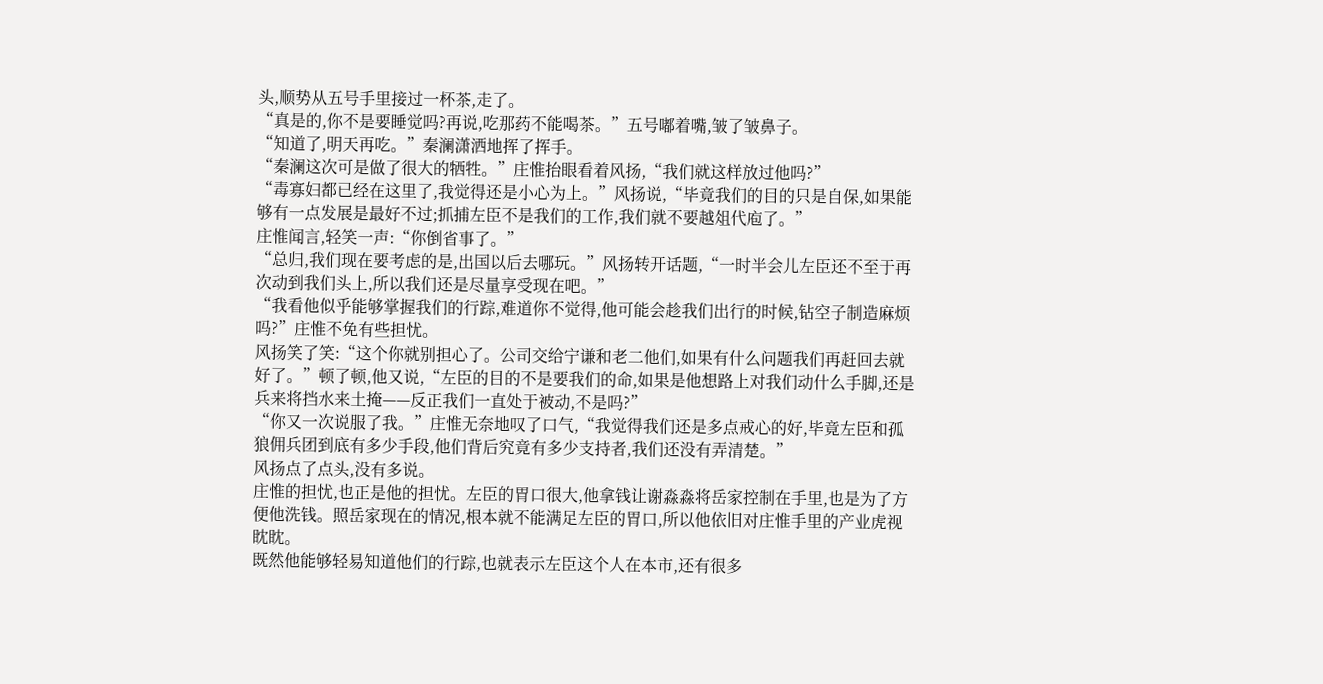头,顺势从五号手里接过一杯茶,走了。
“真是的,你不是要睡觉吗?再说,吃那药不能喝茶。”五号嘟着嘴,皱了皱鼻子。
“知道了,明天再吃。”秦澜潇洒地挥了挥手。
“秦澜这次可是做了很大的牺牲。”庄惟抬眼看着风扬,“我们就这样放过他吗?”
“毒寡妇都已经在这里了,我觉得还是小心为上。”风扬说,“毕竟我们的目的只是自保,如果能够有一点发展是最好不过;抓捕左臣不是我们的工作,我们就不要越俎代庖了。”
庄惟闻言,轻笑一声:“你倒省事了。”
“总归,我们现在要考虑的是,出国以后去哪玩。”风扬转开话题,“一时半会儿左臣还不至于再次动到我们头上,所以我们还是尽量享受现在吧。”
“我看他似乎能够掌握我们的行踪,难道你不觉得,他可能会趁我们出行的时候,钻空子制造麻烦吗?”庄惟不免有些担忧。
风扬笑了笑:“这个你就别担心了。公司交给宁谦和老二他们,如果有什么问题我们再赶回去就好了。”顿了顿,他又说,“左臣的目的不是要我们的命,如果是他想路上对我们动什么手脚,还是兵来将挡水来土掩——反正我们一直处于被动,不是吗?”
“你又一次说服了我。”庄惟无奈地叹了口气,“我觉得我们还是多点戒心的好,毕竟左臣和孤狼佣兵团到底有多少手段,他们背后究竟有多少支持者,我们还没有弄清楚。”
风扬点了点头,没有多说。
庄惟的担忧,也正是他的担忧。左臣的胃口很大,他拿钱让谢淼淼将岳家控制在手里,也是为了方便他洗钱。照岳家现在的情况,根本就不能满足左臣的胃口,所以他依旧对庄惟手里的产业虎视眈眈。
既然他能够轻易知道他们的行踪,也就表示左臣这个人在本市,还有很多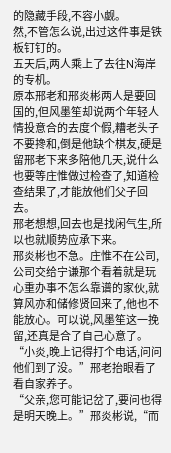的隐藏手段,不容小觑。
然,不管怎么说,出过这件事是铁板钉钉的。
五天后,两人乘上了去往N海岸的专机。
原本邢老和邢炎彬两人是要回国的,但风墨笙却说两个年轻人情投意合的去度个假,糟老头子不要搀和,倒是他缺个棋友,硬是留邢老下来多陪他几天,说什么也要等庄惟做过检查了,知道检查结果了,才能放他们父子回去。
邢老想想,回去也是找闲气生,所以也就顺势应承下来。
邢炎彬也不急。庄惟不在公司,公司交给宁谦那个看着就是玩心重办事不怎么靠谱的家伙,就算风亦和储修贤回来了,他也不能放心。可以说,风墨笙这一挽留,还真是合了自己心意了。
“小炎,晚上记得打个电话,问问他们到了没。”邢老抬眼看了看自家养子。
“父亲,您可能记岔了,要问也得是明天晚上。”邢炎彬说,“而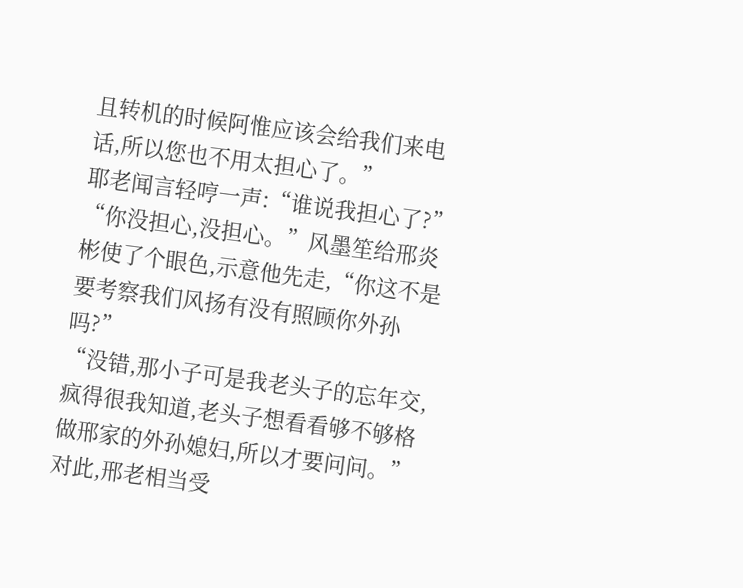且转机的时候阿惟应该会给我们来电话,所以您也不用太担心了。”
耶老闻言轻哼一声:“谁说我担心了?”
“你没担心,没担心。”风墨笙给邢炎彬使了个眼色,示意他先走,“你这不是要考察我们风扬有没有照顾你外孙吗?”
“没错,那小子可是我老头子的忘年交,疯得很我知道,老头子想看看够不够格做邢家的外孙媳妇,所以才要问问。”对此,邢老相当受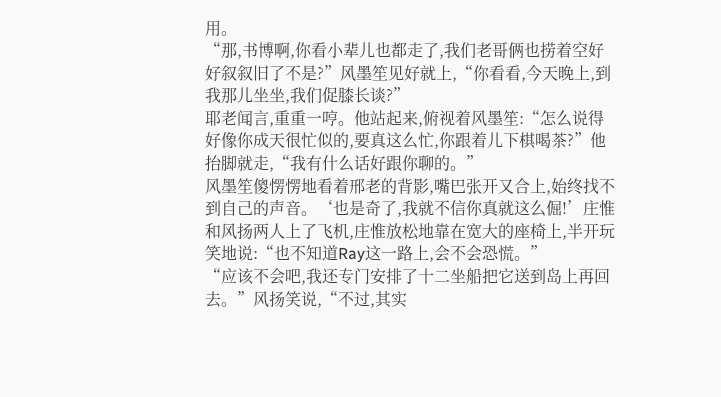用。
“那,书博啊,你看小辈儿也都走了,我们老哥俩也捞着空好好叙叙旧了不是?”风墨笙见好就上,“你看看,今天晚上,到我那儿坐坐,我们促膝长谈?”
耶老闻言,重重一哼。他站起来,俯视着风墨笙:“怎么说得好像你成天很忙似的,要真这么忙,你跟着儿下棋喝茶?”他抬脚就走,“我有什么话好跟你聊的。”
风墨笙傻愣愣地看着邢老的背影,嘴巴张开又合上,始终找不到自己的声音。‘也是奇了,我就不信你真就这么倔!’庄惟和风扬两人上了飞机,庄惟放松地靠在宽大的座椅上,半开玩笑地说:“也不知道Ray这一路上,会不会恐慌。”
“应该不会吧,我还专门安排了十二坐船把它送到岛上再回去。”风扬笑说,“不过,其实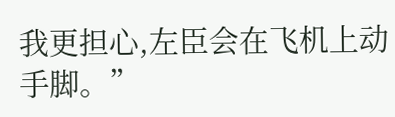我更担心,左臣会在飞机上动手脚。”